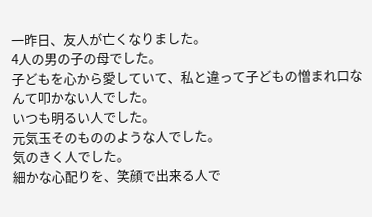一昨日、友人が亡くなりました。
4人の男の子の母でした。
子どもを心から愛していて、私と違って子どもの憎まれ口なんて叩かない人でした。
いつも明るい人でした。
元気玉そのもののような人でした。
気のきく人でした。
細かな心配りを、笑顔で出来る人で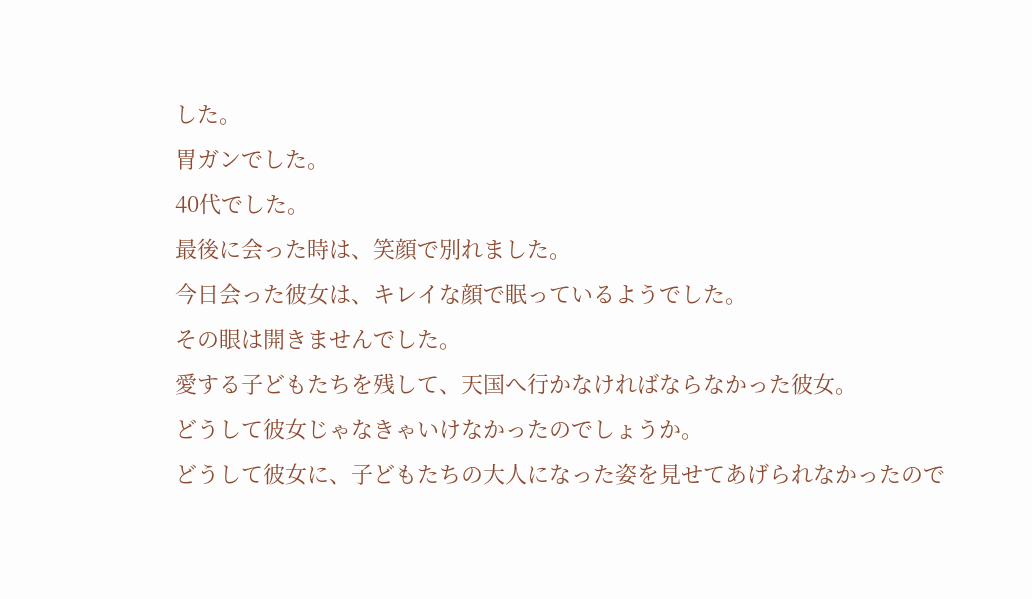した。
胃ガンでした。
40代でした。
最後に会った時は、笑顔で別れました。
今日会った彼女は、キレイな顔で眠っているようでした。
その眼は開きませんでした。
愛する子どもたちを残して、天国へ行かなければならなかった彼女。
どうして彼女じゃなきゃいけなかったのでしょうか。
どうして彼女に、子どもたちの大人になった姿を見せてあげられなかったので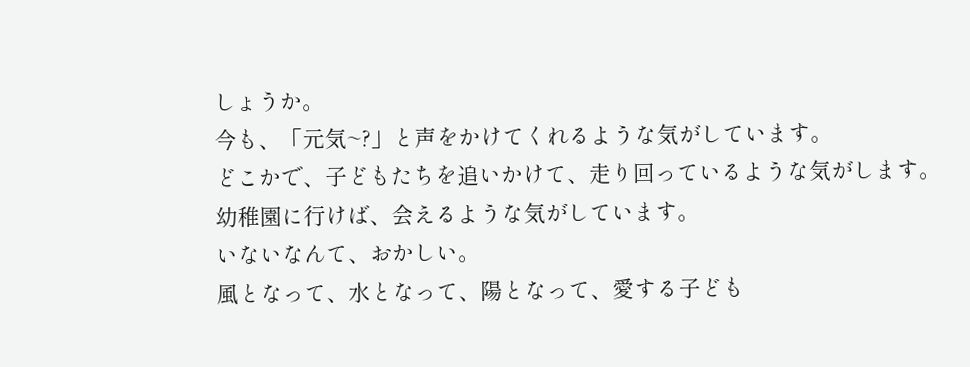しょうか。
今も、「元気~?」と声をかけてくれるような気がしています。
どこかで、子どもたちを追いかけて、走り回っているような気がします。
幼稚園に行けば、会えるような気がしています。
いないなんて、おかしい。
風となって、水となって、陽となって、愛する子ども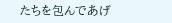たちを包んであげ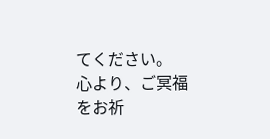てください。
心より、ご冥福をお祈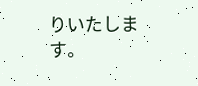りいたします。